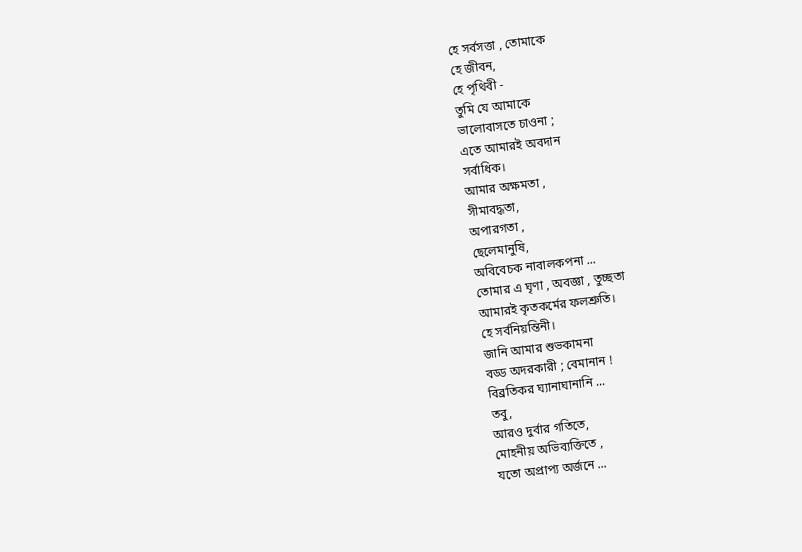হে সর্বসত্তা , তোমাকে
হে জীবন,
হে পৃথিবী -
তুমি যে আমাকে
ভালোবাসতে চাওনা ;
এতে আমারই অবদান
সর্বাধিক।
আমার অক্ষমতা ,
সীমাবদ্ধতা,
অপারগতা ,
ছেলেমানুষি,
অবিবেচক নাবালকপনা ...
তোমার এ ঘৃণা , অবজ্ঞা , তুচ্ছতা
আমারই কৃতকর্মের ফলশ্রুতি।
হে সর্বনিয়ন্তিনী।
জানি আমার শুভকামনা
বড্ড অদরকারী ; বেমানান !
বিব্রতিকর ঘ্যানাঘানানি ...
তবু,
আরও দুর্বার গতিতে,
মোহনীয় অভিব্যক্তিতে ,
যতো অপ্রাপ্য অর্জনে ...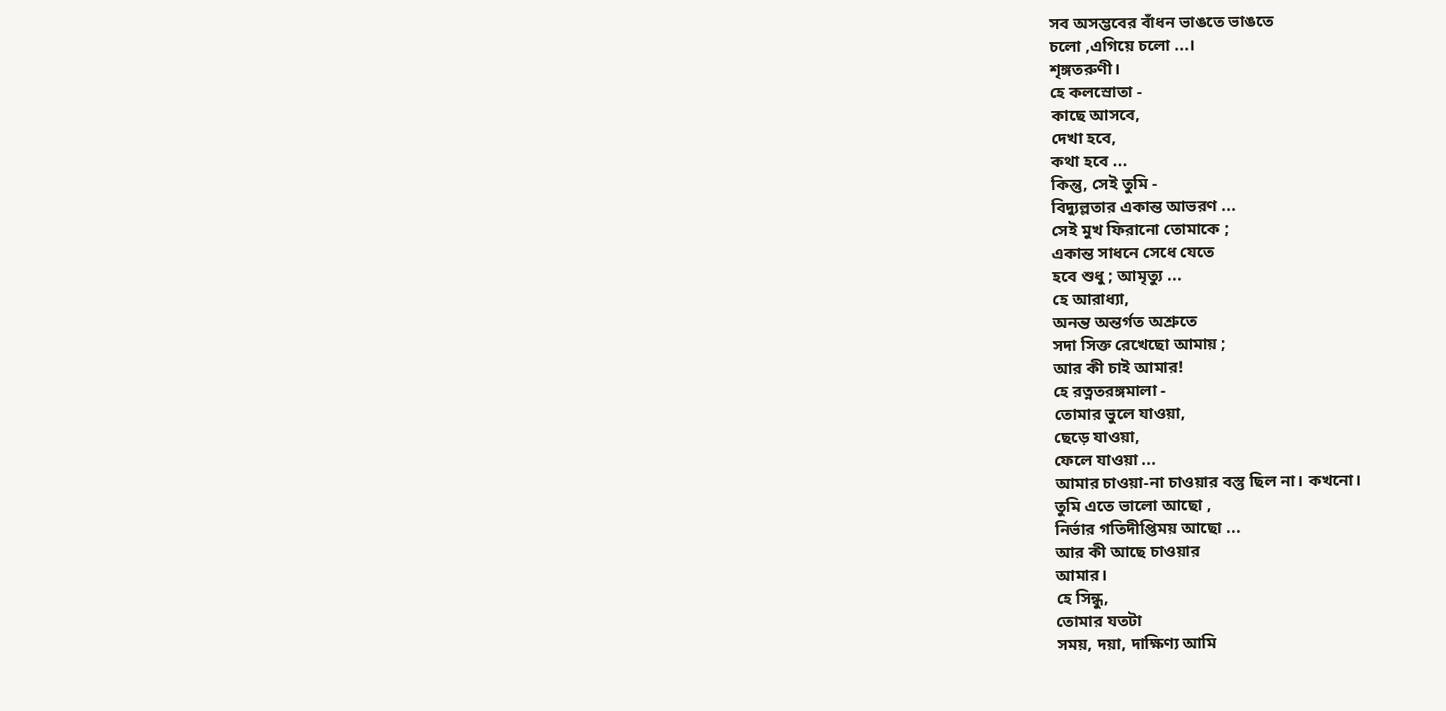সব অসম্ভবের বাঁধন ভাঙতে ভাঙতে
চলো ,এগিয়ে চলো ...।
শৃঙ্গতরুণী।
হে কলস্রোতা -
কাছে আসবে,
দেখা হবে,
কথা হবে ...
কিন্তু, সেই তুমি -
বিদ্যুল্লতার একান্ত আভরণ ...
সেই মুখ ফিরানো তোমাকে ;
একান্ত সাধনে সেধে যেতে
হবে শুধু ; আমৃত্যু ...
হে আরাধ্যা,
অনন্ত অন্তর্গত অশ্রুতে
সদা সিক্ত রেখেছো আমায় ;
আর কী চাই আমার!
হে রত্নতরঙ্গমালা -
তোমার ভুলে যাওয়া,
ছেড়ে যাওয়া,
ফেলে যাওয়া ...
আমার চাওয়া-না চাওয়ার বস্তু ছিল না। কখনো।
তুমি এতে ভালো আছো ,
নির্ভার গতিদীপ্তিময় আছো ...
আর কী আছে চাওয়ার
আমার।
হে সিন্ধু,
তোমার যতটা
সময়, দয়া, দাক্ষিণ্য আমি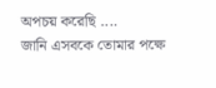অপচয় করেছি ....
জানি এসবকে তোমার পক্ষে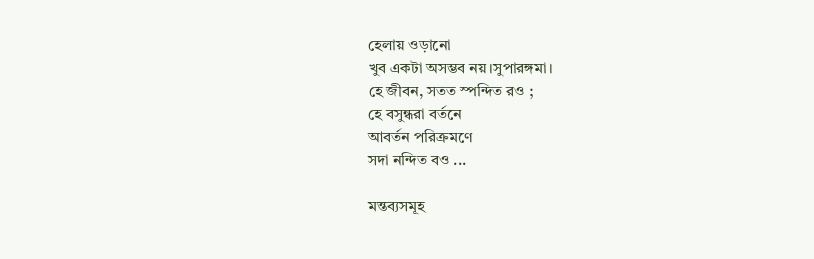হেলায় ওড়ানো
খুব একটা অসম্ভব নয়।সুপারঙ্গমা।
হে জীবন, সতত স্পন্দিত রও ;
হে বসুন্ধরা বর্তনে
আবর্তন পরিক্রমণে
সদা নন্দিত বও ...

মন্তব্যসমূহ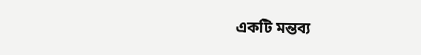একটি মন্তব্য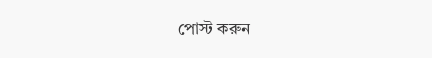পোস্ট করুন